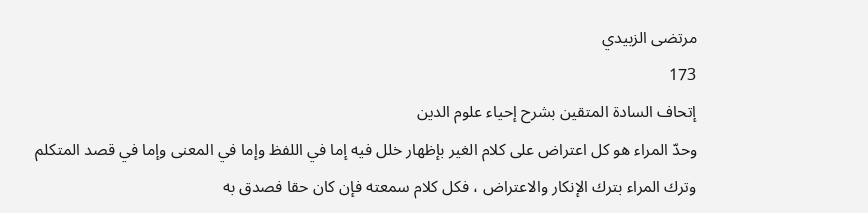مرتضى الزبيدي
173
إتحاف السادة المتقين بشرح إحياء علوم الدين
وحدّ المراء هو كل اعتراض على كلام الغير بإظهار خلل فيه إما في اللفظ وإما في المعنى وإما في قصد المتكلم وترك المراء بترك الإنكار والاعتراض ، فكل كلام سمعته فإن كان حقا فصدق به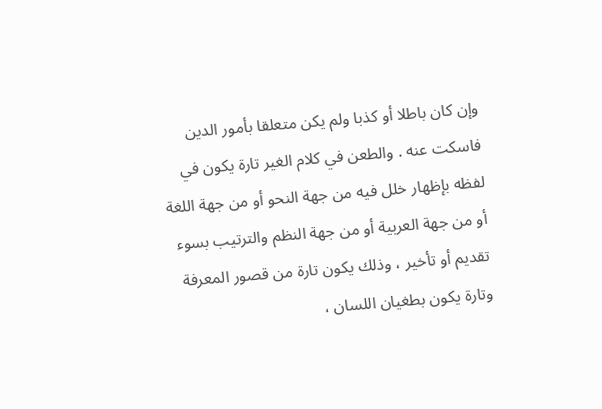وإن كان باطلا أو كذبا ولم يكن متعلقا بأمور الدين فاسكت عنه . والطعن في كلام الغير تارة يكون في لفظه بإظهار خلل فيه من جهة النحو أو من جهة اللغة أو من جهة العربية أو من جهة النظم والترتيب بسوء تقديم أو تأخير ، وذلك يكون تارة من قصور المعرفة وتارة يكون بطغيان اللسان ،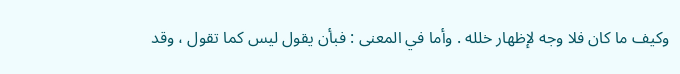وكيف ما كان فلا وجه لإظهار خلله . وأما في المعنى : فبأن يقول ليس كما تقول ، وقد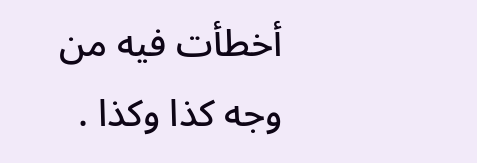أخطأت فيه من وجه كذا وكذا .